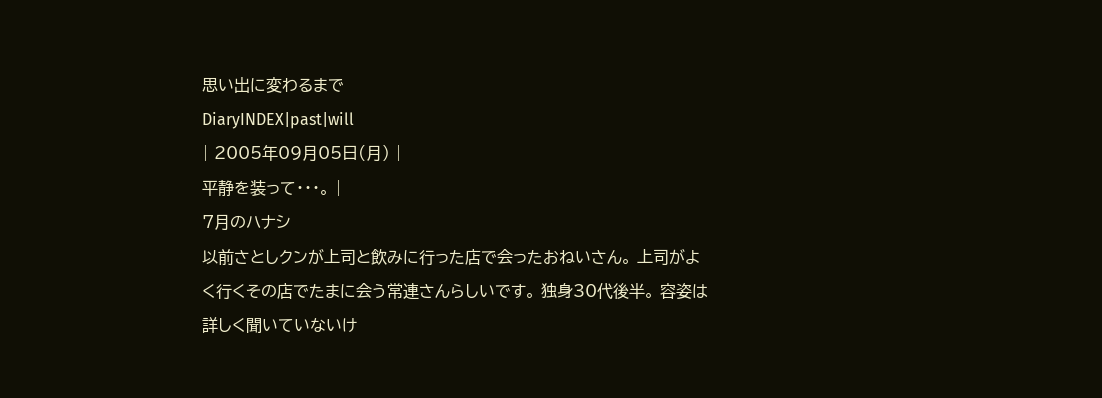思い出に変わるまで
DiaryINDEX|past|will
| 2005年09月05日(月) |
平静を装って・・・。 |
7月のハナシ
以前さとしクンが上司と飲みに行った店で会ったおねいさん。 上司がよく行くその店でたまに会う常連さんらしいです。 独身30代後半。 容姿は詳しく聞いていないけ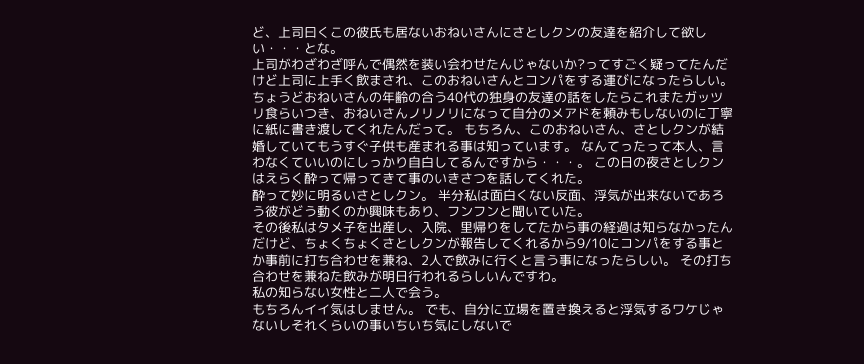ど、上司曰くこの彼氏も居ないおねいさんにさとしクンの友達を紹介して欲しい・・・とな。
上司がわざわざ呼んで偶然を装い会わせたんじゃないか?ってすごく疑ってたんだけど上司に上手く飲まされ、このおねいさんとコンパをする運びになったらしい。 ちょうどおねいさんの年齢の合う40代の独身の友達の話をしたらこれまたガッツリ食らいつき、おねいさんノリノリになって自分のメアドを頼みもしないのに丁寧に紙に書き渡してくれたんだって。 もちろん、このおねいさん、さとしクンが結婚していてもうすぐ子供も産まれる事は知っています。 なんてったって本人、言わなくていいのにしっかり自白してるんですから・・・。 この日の夜さとしクンはえらく酔って帰ってきて事のいきさつを話してくれた。
酔って妙に明るいさとしクン。 半分私は面白くない反面、浮気が出来ないであろう彼がどう動くのか興味もあり、フンフンと聞いていた。
その後私はタメ子を出産し、入院、里帰りをしてたから事の経過は知らなかったんだけど、ちょくちょくさとしクンが報告してくれるから9/10にコンパをする事とか事前に打ち合わせを兼ね、2人で飲みに行くと言う事になったらしい。 その打ち合わせを兼ねた飲みが明日行われるらしいんですわ。
私の知らない女性と二人で会う。
もちろんイイ気はしません。 でも、自分に立場を置き換えると浮気するワケじゃないしそれくらいの事いちいち気にしないで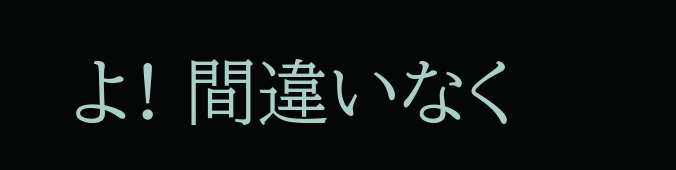よ! 間違いなく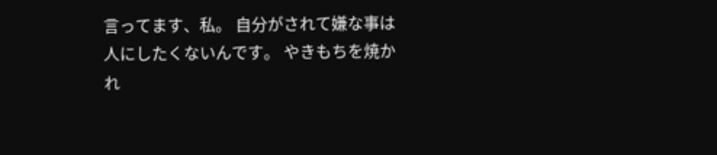言ってます、私。 自分がされて嫌な事は人にしたくないんです。 やきもちを焼かれ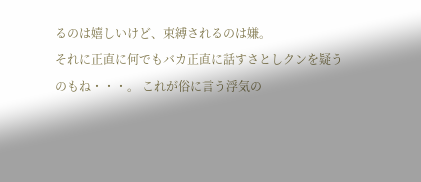るのは嬉しいけど、束縛されるのは嫌。
それに正直に何でもバカ正直に話すさとしクンを疑うのもね・・・。 これが俗に言う浮気の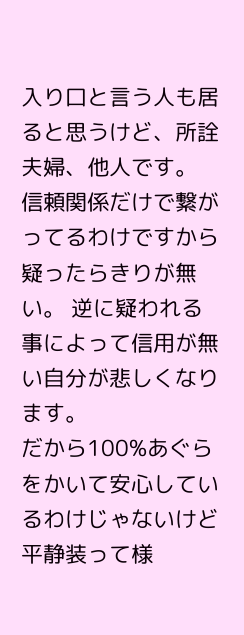入り口と言う人も居ると思うけど、所詮夫婦、他人です。 信頼関係だけで繋がってるわけですから疑ったらきりが無い。 逆に疑われる事によって信用が無い自分が悲しくなります。
だから100%あぐらをかいて安心しているわけじゃないけど平静装って様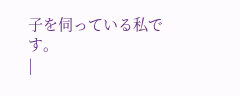子を伺っている私です。
|